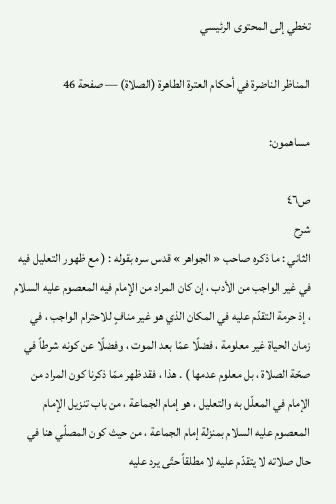تخطي إلى المحتوى الرئيسي

المناظر الناضرة في أحكام العترة الطاهرة (الصلاة) — صفحة 46

مساهمون:

ص٤٦
شرح
الثاني : ما ذكره صاحب « الجواهر » قدس سره بقوله : ( مع ظهور التعليل فيه في غير الواجب من الأدب ، إن كان المراد من الإمام فيه المعصوم عليه السلام ، إذ حرمة التقدّم عليه في المكان الذي هو غير منافٍ للاحترام الواجب ، في زمان الحياة غير معلومة ، فضلًا عمّا بعد الموت ، وفضلًا عن كونه شرطاً في صحّة الصلاة ، بل معلوم عدمها ) . هذا ، فقد ظهر ممّا ذكرنا كون المراد من الإمام في المعلّل به والتعليل ، هو إمام الجماعة ، من باب تنزيل الإمام المعصوم عليه السلام بمنزلة إمام الجماعة ، من حيث كون المصلّي هنا في حال صلاته لا يتقدّم عليه لا مطلقاً حتّى يرد عليه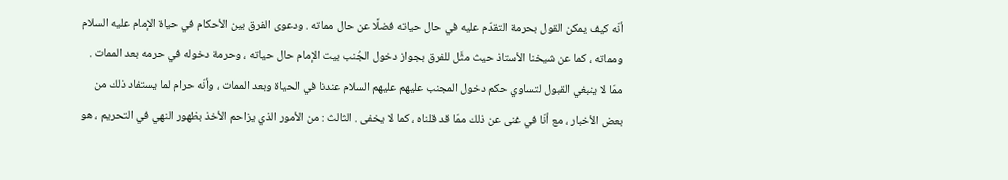أنّه كيف يمكن القول بحرمة التقدّم عليه في حال حياته فضلًا عن حال مماته . ودعوى الفرق بين الأحكام في حياة الإمام عليه السلام ومماته ، كما عن شيخنا الأستاذ حيث مثَّل للفرق بجواز دخول الجُنب بيت الإمام حال حياته ، وحرمة دخوله في حرمه بعد الممات . ممّا لا ينبغي القبول لتساوي حكم دخول المجنب عليهم عليهم السلام عندنا في الحياة وبعد الممات ، وأنّه حرام لما يستفاد ذلك من بعض الأخبار ، مع أنّا في غنى عن ذلك ممّا قد قلناه ، كما لا يخفى . الثالث : من الأمور الذي يزاحم الأخذ بظهور النهي في التحريم ، هو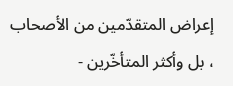إعراض المتقدّمين من الأصحاب ، بل وأكثر المتأخّرين -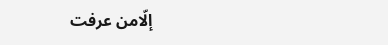إلّامن عرفت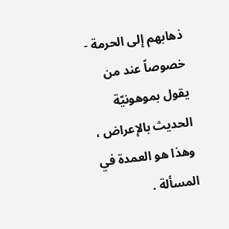ذهابهم إلى الحرمة - خصوصاً عند من يقول بموهونيّة الحديث بالإعراض ، وهذا هو العمدة في المسألة .